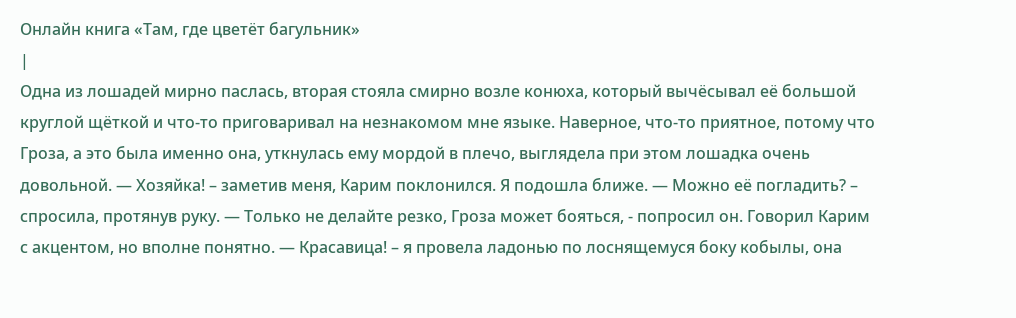Онлайн книга «Там, где цветёт багульник»
|
Одна из лошадей мирно паслась, вторая стояла смирно возле конюха, который вычёсывал её большой круглой щёткой и что-то приговаривал на незнакомом мне языке. Наверное, что-то приятное, потому что Гроза, а это была именно она, уткнулась ему мордой в плечо, выглядела при этом лошадка очень довольной. — Хозяйка! – заметив меня, Карим поклонился. Я подошла ближе. — Можно её погладить? – спросила, протянув руку. — Только не делайте резко, Гроза может бояться, - попросил он. Говорил Карим с акцентом, но вполне понятно. — Красавица! – я провела ладонью по лоснящемуся боку кобылы, она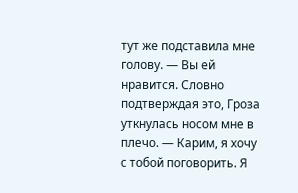тут же подставила мне голову. — Вы ей нравится. Словно подтверждая это, Гроза уткнулась носом мне в плечо. — Карим, я хочу с тобой поговорить. Я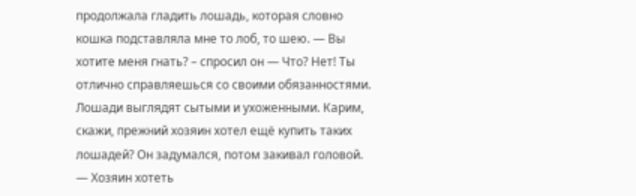продолжала гладить лошадь, которая словно кошка подставляла мне то лоб, то шею. — Вы хотите меня гнать? – спросил он — Что? Нет! Ты отлично справляешься со своими обязанностями. Лошади выглядят сытыми и ухоженными. Карим, скажи, прежний хозяин хотел ещё купить таких лошадей? Он задумался, потом закивал головой. — Хозяин хотеть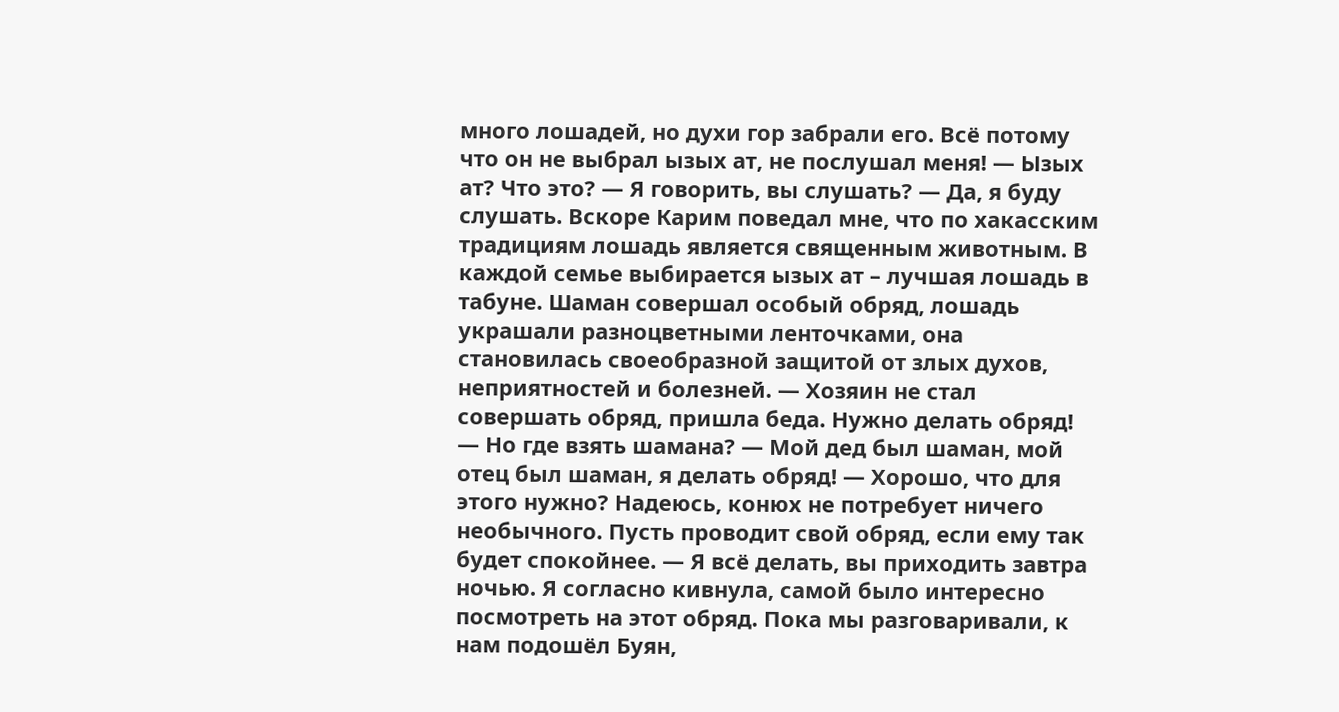много лошадей, но духи гор забрали его. Всё потому что он не выбрал ызых ат, не послушал меня! — Ызых ат? Что это? — Я говорить, вы слушать? — Да, я буду слушать. Вскоре Карим поведал мне, что по хакасским традициям лошадь является священным животным. В каждой семье выбирается ызых ат – лучшая лошадь в табуне. Шаман совершал особый обряд, лошадь украшали разноцветными ленточками, она становилась своеобразной защитой от злых духов, неприятностей и болезней. — Хозяин не стал совершать обряд, пришла беда. Нужно делать обряд! — Но где взять шамана? — Мой дед был шаман, мой отец был шаман, я делать обряд! — Хорошо, что для этого нужно? Надеюсь, конюх не потребует ничего необычного. Пусть проводит свой обряд, если ему так будет спокойнее. — Я всё делать, вы приходить завтра ночью. Я согласно кивнула, самой было интересно посмотреть на этот обряд. Пока мы разговаривали, к нам подошёл Буян,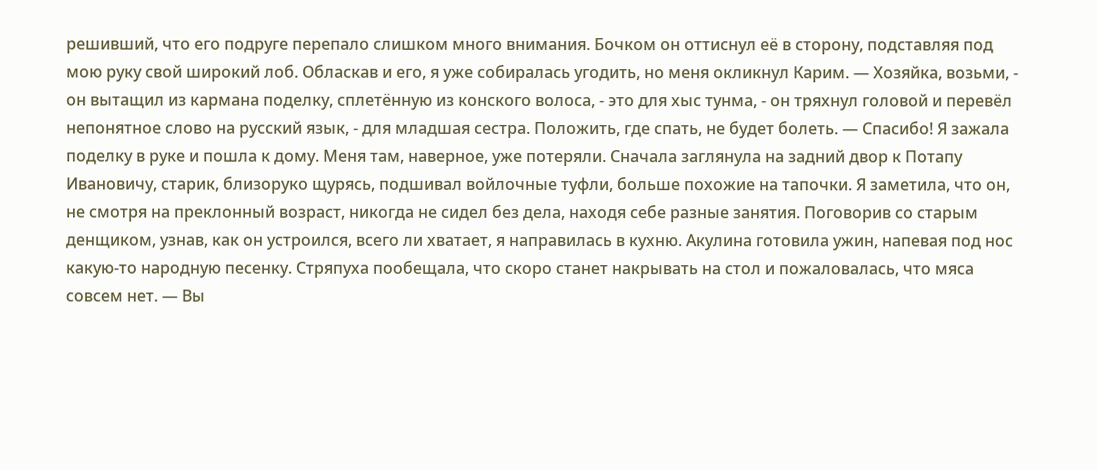решивший, что его подруге перепало слишком много внимания. Бочком он оттиснул её в сторону, подставляя под мою руку свой широкий лоб. Обласкав и его, я уже собиралась угодить, но меня окликнул Карим. — Хозяйка, возьми, - он вытащил из кармана поделку, сплетённую из конского волоса, - это для хыс тунма, - он тряхнул головой и перевёл непонятное слово на русский язык, - для младшая сестра. Положить, где спать, не будет болеть. — Спасибо! Я зажала поделку в руке и пошла к дому. Меня там, наверное, уже потеряли. Сначала заглянула на задний двор к Потапу Ивановичу, старик, близоруко щурясь, подшивал войлочные туфли, больше похожие на тапочки. Я заметила, что он, не смотря на преклонный возраст, никогда не сидел без дела, находя себе разные занятия. Поговорив со старым денщиком, узнав, как он устроился, всего ли хватает, я направилась в кухню. Акулина готовила ужин, напевая под нос какую-то народную песенку. Стряпуха пообещала, что скоро станет накрывать на стол и пожаловалась, что мяса совсем нет. — Вы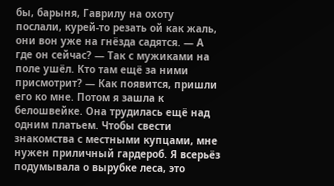бы, барыня, Гаврилу на охоту послали, курей-то резать ой как жаль, они вон уже на гнёзда садятся. — А где он сейчас? — Так с мужиками на поле ушёл. Кто там ещё за ними присмотрит? — Как появится, пришли его ко мне. Потом я зашла к белошвейке. Она трудилась ещё над одним платьем. Чтобы свести знакомства с местными купцами, мне нужен приличный гардероб. Я всерьёз подумывала о вырубке леса, это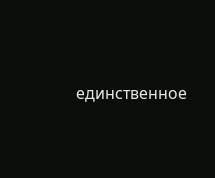единственное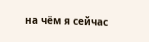на чём я сейчас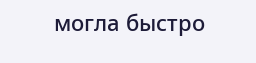могла быстро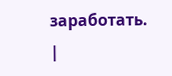заработать. |